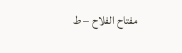مفتاح الفلاح – ط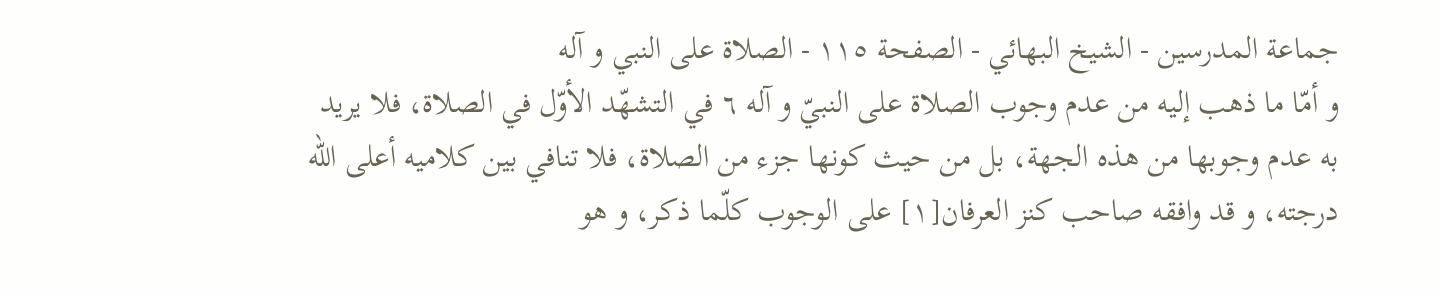جماعة المدرسين - الشيخ البهائي - الصفحة ١١٥ - الصلاة على النبي و آله
و أمّا ما ذهب إليه من عدم وجوب الصلاة على النبيّ و آله ٦ في التشهّد الأوّل في الصلاة، فلا يريد به عدم وجوبها من هذه الجهة، بل من حيث كونها جزء من الصلاة، فلا تنافي بين كلاميه أعلى اللّه درجته، و قد وافقه صاحب كنز العرفان[١] على الوجوب كلّما ذكر، و هو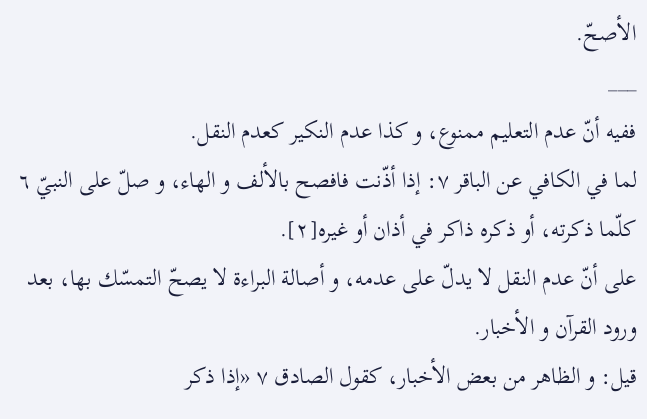الأصحّ.
___
ففيه أنّ عدم التعليم ممنوع، و كذا عدم النكير كعدم النقل.
لما في الكافي عن الباقر ٧: إذا أذّنت فافصح بالألف و الهاء، و صلّ على النبيّ ٦ كلّما ذكرته، أو ذكره ذاكر في أذان أو غيره[٢].
على أنّ عدم النقل لا يدلّ على عدمه، و أصالة البراءة لا يصحّ التمسّك بها، بعد ورود القرآن و الأخبار.
قيل: و الظاهر من بعض الأخبار، كقول الصادق ٧ «إذا ذكر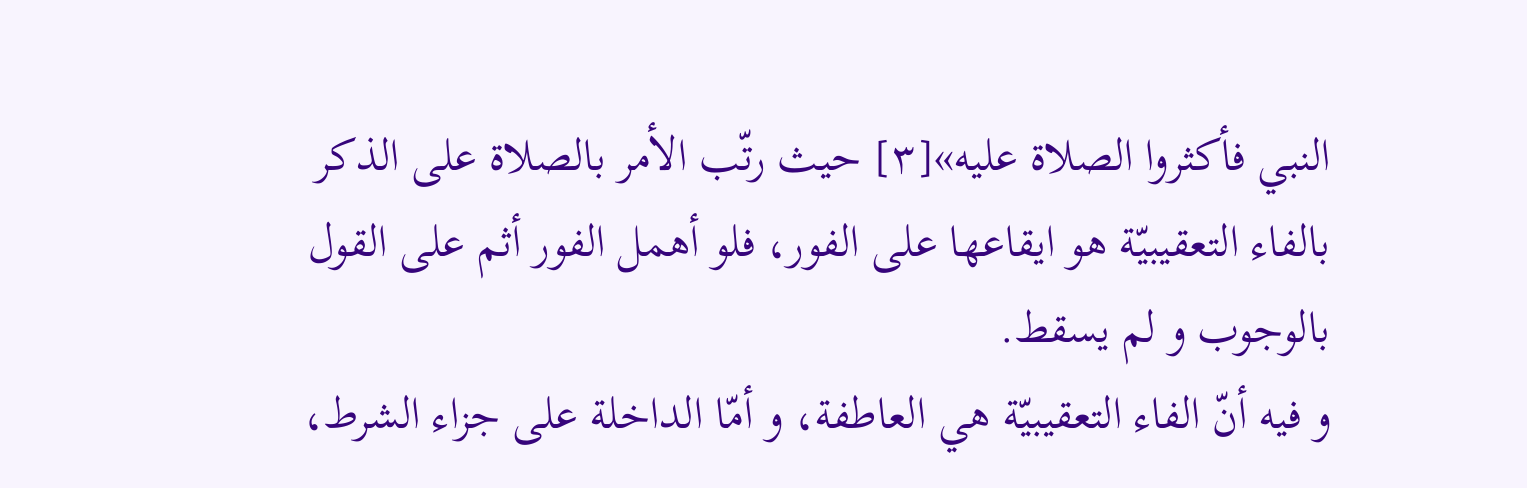النبي فأكثروا الصلاة عليه»[٣] حيث رتّب الأمر بالصلاة على الذكر بالفاء التعقيبيّة هو ايقاعها على الفور، فلو أهمل الفور أثم على القول بالوجوب و لم يسقط.
و فيه أنّ الفاء التعقيبيّة هي العاطفة، و أمّا الداخلة على جزاء الشرط،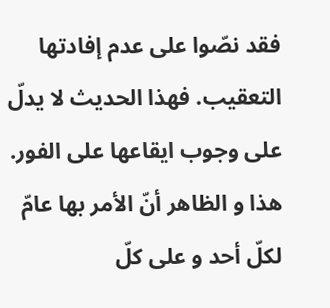فقد نصّوا على عدم إفادتها التعقيب. فهذا الحديث لا يدلّ على وجوب ايقاعها على الفور.
هذا و الظاهر أنّ الأمر بها عامّ لكلّ أحد و على كلّ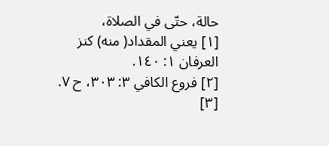حالة، حتّى في الصلاة،
[١] يعني المقداد( منه) كنز العرفان ١: ١٤٠.
[٢] فروع الكافي ٣: ٣٠٣، ح ٧.
[٣]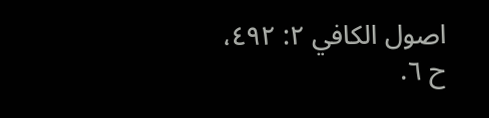اصول الكافي ٢: ٤٩٢، ح ٦.